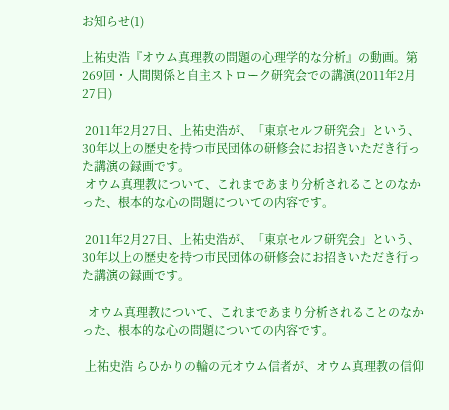お知らせ(1)

上祐史浩『オウム真理教の問題の心理学的な分析』の動画。第269回・人間関係と自主ストローク研究会での講演(2011年2月27日)

 2011年2月27日、上祐史浩が、「東京セルフ研究会」という、30年以上の歴史を持つ市民団体の研修会にお招きいただき行った講演の録画です。
 オウム真理教について、これまであまり分析されることのなかった、根本的な心の問題についての内容です。

 2011年2月27日、上祐史浩が、「東京セルフ研究会」という、30年以上の歴史を持つ市民団体の研修会にお招きいただき行った講演の録画です。

  オウム真理教について、これまであまり分析されることのなかった、根本的な心の問題についての内容です。

 上祐史浩 らひかりの輪の元オウム信者が、オウム真理教の信仰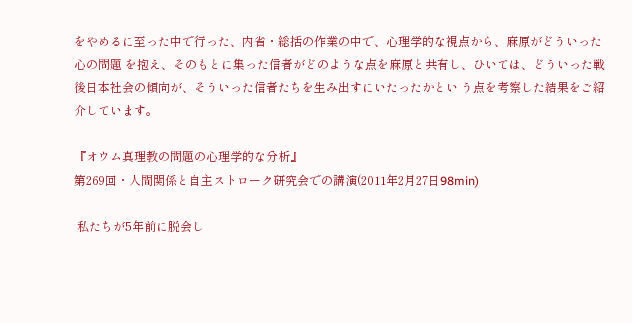をやめるに至った中で行った、内省・総括の作業の中で、心理学的な視点から、麻原がどういった心の問題 を抱え、そのもとに集った信者がどのような点を麻原と共有し、ひいては、どういった戦後日本社会の傾向が、そういった信者たちを生み出すにいたったかとい う点を考察した結果をご紹介しています。

『オウム真理教の問題の心理学的な分析』
第269回・人間関係と自主ストローク研究会での講演(2011年2月27日98min)

 私たちが5年前に脱会し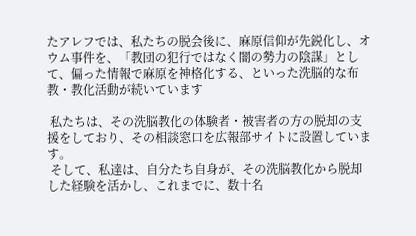たアレフでは、私たちの脱会後に、麻原信仰が先鋭化し、オウム事件を、「教団の犯行ではなく闇の勢力の陰謀」として、偏った情報で麻原を神格化する、といった洗脳的な布教・教化活動が続いています

 私たちは、その洗脳教化の体験者・被害者の方の脱却の支援をしており、その相談窓口を広報部サイトに設置しています。
 そして、私達は、自分たち自身が、その洗脳教化から脱却した経験を活かし、これまでに、数十名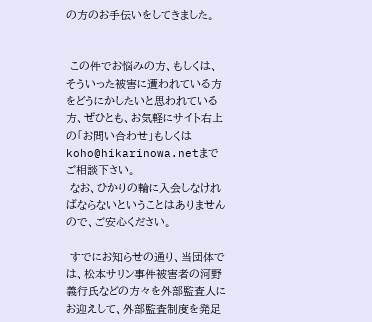の方のお手伝いをしてきました。


 この件でお悩みの方、もしくは、そういった被害に遭われている方をどうにかしたいと思われている方、ぜひとも、お気軽にサイト右上の「お問い合わせ」もしくはkoho@hikarinowa.netまでご相談下さい。
 なお、ひかりの輪に入会しなければならないということはありませんので、ご安心ください。

 すでにお知らせの通り、当団体では、松本サリン事件被害者の河野義行氏などの方々を外部監査人にお迎えして、外部監査制度を発足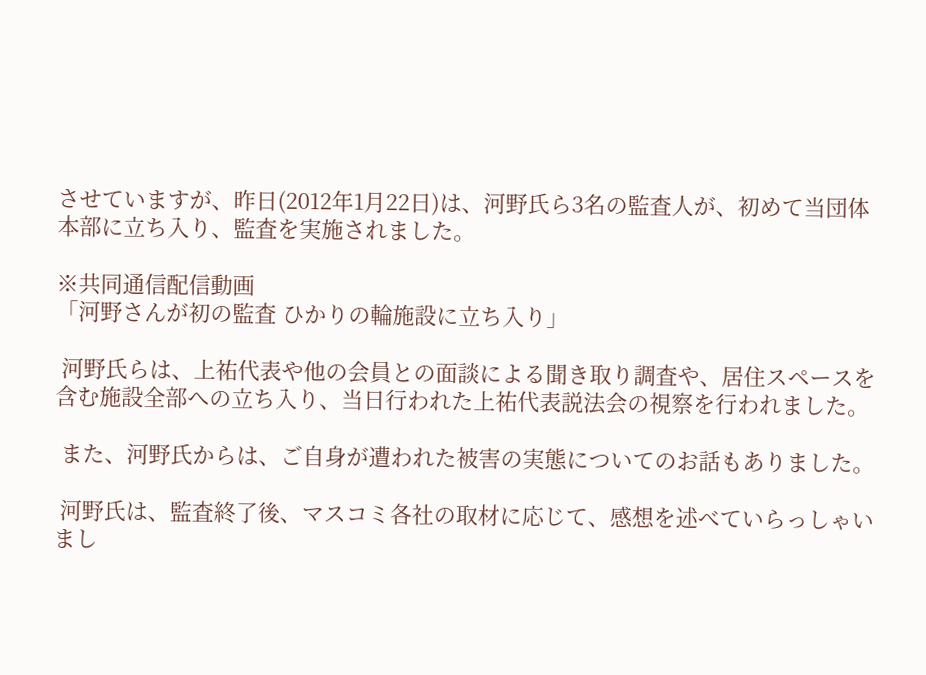させていますが、昨日(2012年1月22日)は、河野氏ら3名の監査人が、初めて当団体本部に立ち入り、監査を実施されました。

※共同通信配信動画
「河野さんが初の監査 ひかりの輪施設に立ち入り」

 河野氏らは、上祐代表や他の会員との面談による聞き取り調査や、居住スペースを含む施設全部への立ち入り、当日行われた上祐代表説法会の視察を行われました。

 また、河野氏からは、ご自身が遭われた被害の実態についてのお話もありました。

 河野氏は、監査終了後、マスコミ各社の取材に応じて、感想を述べていらっしゃいまし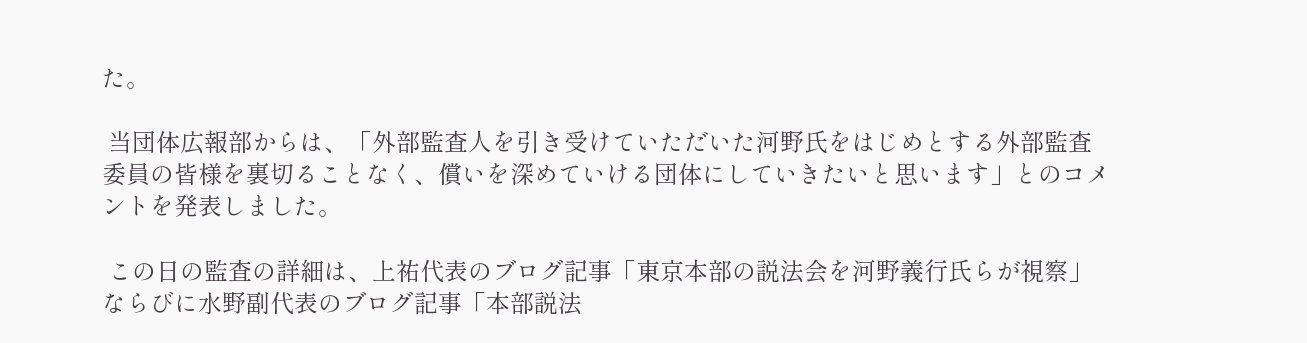た。

 当団体広報部からは、「外部監査人を引き受けていただいた河野氏をはじめとする外部監査委員の皆様を裏切ることなく、償いを深めていける団体にしていきたいと思います」とのコメントを発表しました。

 この日の監査の詳細は、上祐代表のブログ記事「東京本部の説法会を河野義行氏らが視察」ならびに水野副代表のブログ記事「本部説法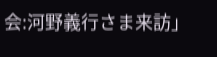会:河野義行さま来訪」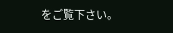をご覧下さい。